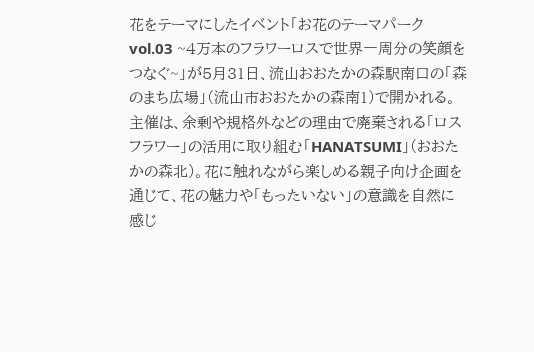花をテーマにしたイベント「お花のテーマパークvol.03 ~4万本のフラワーロスで世界一周分の笑顔をつなぐ~」が5月31日、流山おおたかの森駅南口の「森のまち広場」(流山市おおたかの森南1)で開かれる。
主催は、余剰や規格外などの理由で廃棄される「ロスフラワー」の活用に取り組む「HANATSUMI」(おおたかの森北)。花に触れながら楽しめる親子向け企画を通じて、花の魅力や「もったいない」の意識を自然に感じ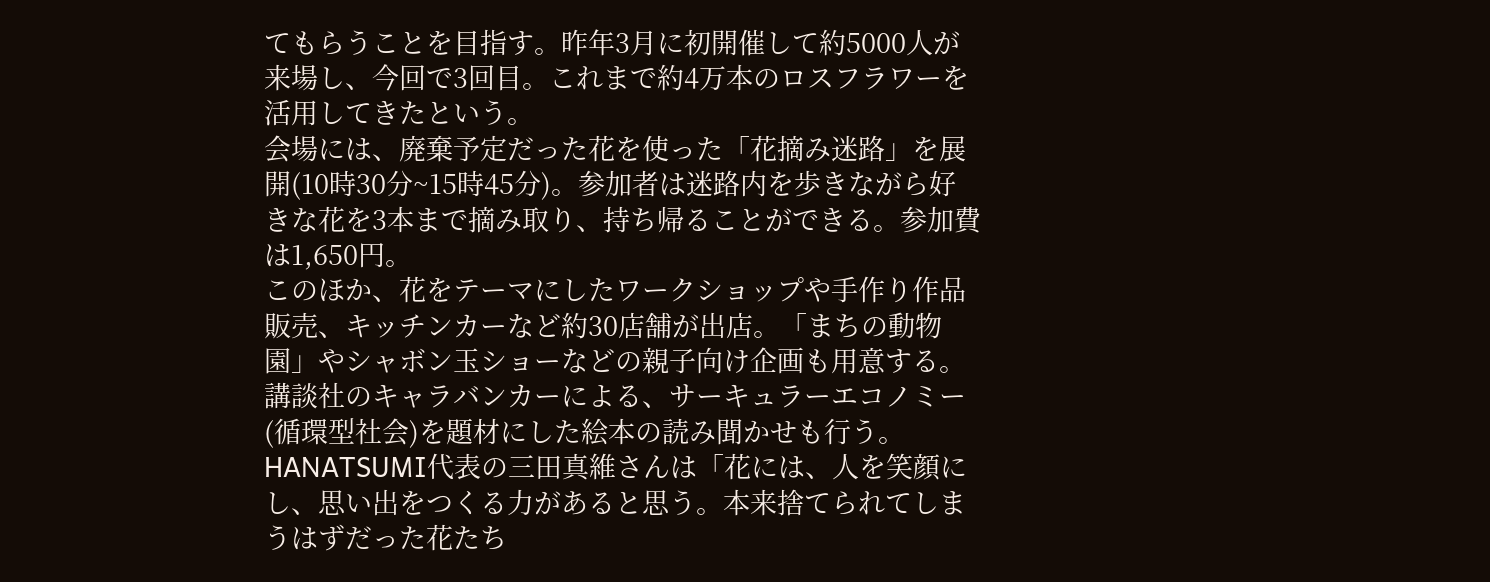てもらうことを目指す。昨年3月に初開催して約5000人が来場し、今回で3回目。これまで約4万本のロスフラワーを活用してきたという。
会場には、廃棄予定だった花を使った「花摘み迷路」を展開(10時30分~15時45分)。参加者は迷路内を歩きながら好きな花を3本まで摘み取り、持ち帰ることができる。参加費は1,650円。
このほか、花をテーマにしたワークショップや手作り作品販売、キッチンカーなど約30店舗が出店。「まちの動物園」やシャボン玉ショーなどの親子向け企画も用意する。講談社のキャラバンカーによる、サーキュラーエコノミー(循環型社会)を題材にした絵本の読み聞かせも行う。
HANATSUMI代表の三田真維さんは「花には、人を笑顔にし、思い出をつくる力があると思う。本来捨てられてしまうはずだった花たち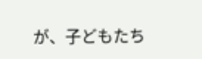が、子どもたち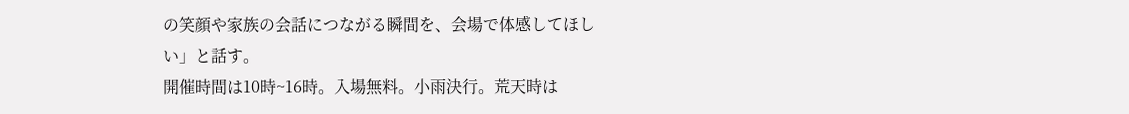の笑顔や家族の会話につながる瞬間を、会場で体感してほしい」と話す。
開催時間は10時~16時。入場無料。小雨決行。荒天時は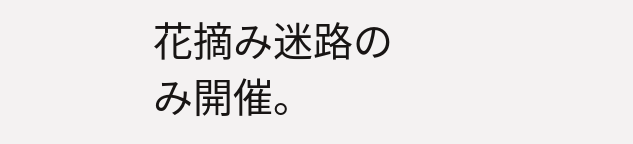花摘み迷路のみ開催。